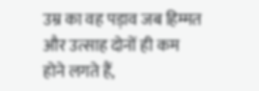उम्र का वह पड़ाव जब हिम्मत और उत्साह दोनों ही कम होने लगते हैं,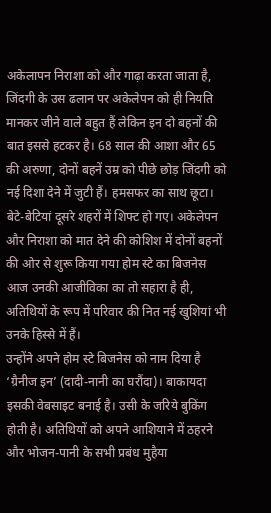अकेलापन निराशा को और गाढ़ा करता जाता है, जिंदगी के उस ढलान पर अकेलेपन को ही नियति मानकर जीने वाले बहुत हैं लेकिन इन दो बहनों की बात इससे हटकर है। 68 साल की आशा और 65 की अरुणा, दोनों बहनें उम्र को पीछे छोड़ जिंदगी को नई दिशा देने में जुटी हैं। हमसफर का साथ छूटा। बेटे-बेटियां दूसरे शहरों में शिफ्ट हो गए। अकेलेपन और निराशा को मात देने की कोशिश में दोनों बहनों की ओर से शुरू किया गया होम स्टे का बिजनेस आज उनकी आजीविका का तो सहारा है ही, अतिथियों के रूप में परिवार की नित नई खुशियां भी उनके हिस्से में हैं।
उन्होंने अपने होम स्टे बिजनेस को नाम दिया है ‘ग्रैनीज इन’ (दादी-नानी का घरौंदा)। बाकायदा इसकी वेबसाइट बनाई है। उसी के जरिये बुकिंग होती है। अतिथियों को अपने आशियाने में ठहरने और भोजन-पानी के सभी प्रबंध मुहैया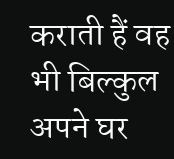कराती हैं वह भी बिल्कुल अपने घर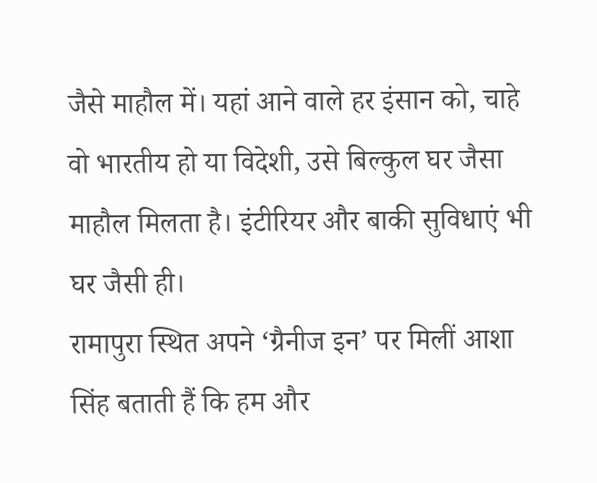जैसे माहौल में। यहां आने वाले हर इंसान को, चाहे वो भारतीय हो या विदेशी, उसे बिल्कुल घर जैसा माहौल मिलता है। इंटीरियर और बाकी सुविधाएं भी घर जैसी ही।
रामापुरा स्थित अपने ‘ग्रैनीज इन’ पर मिलीं आशा सिंह बताती हैं कि हम और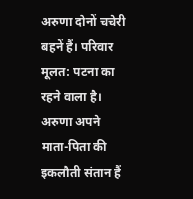अरुणा दोनों चचेरी बहनें हैं। परिवार मूलत: पटना का रहने वाला है। अरुणा अपने माता-पिता की इकलौती संतान हैं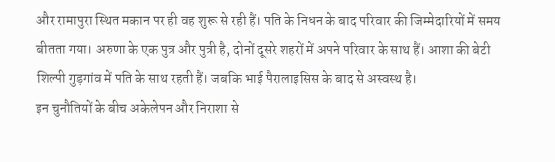और रामापुरा स्थित मकान पर ही वह शुरू से रही हैं। पति के निधन के बाद परिवार की जिम्मेदारियों में समय बीतता गया। अरुणा के एक पुत्र और पुत्री है, दोनों दूसरे शहरों में अपने परिवार के साथ हैं। आशा की बेटी शिल्पी गुड़गांव में पति के साथ रहती हैं। जबकि भाई पैरालाइसिस के बाद से अस्वस्थ है।
इन चुनौतियों के बीच अकेलेपन और निराशा से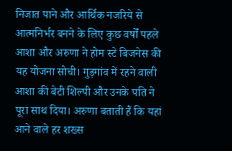निजात पाने और आर्थिक नजरिये से आत्मनिर्भर बनने के लिए कुछ वर्षों पहले आशा और अरुणा ने होम स्टे बिजनेस की यह योजना सोची। गुड़गांव में रहने वाली आशा की बेटी शिल्पी और उनके पति ने पूरा साथ दिया। अरुणा बताती हैं कि यहां आने वाले हर शख्स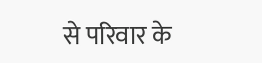से परिवार के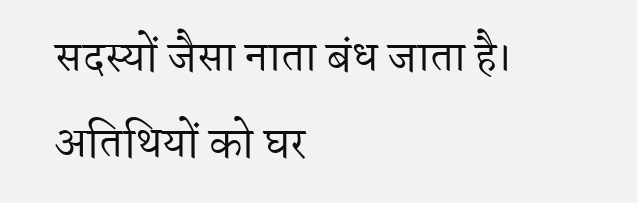सदस्यों जैसा नाता बंध जाता है। अतिथियों को घर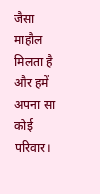जैसा माहौल मिलता है और हमें अपना सा कोई परिवार।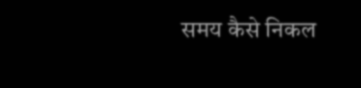समय कैसे निकल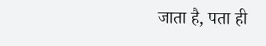जाता है, पता ही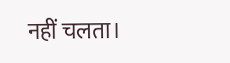नहीं चलता।